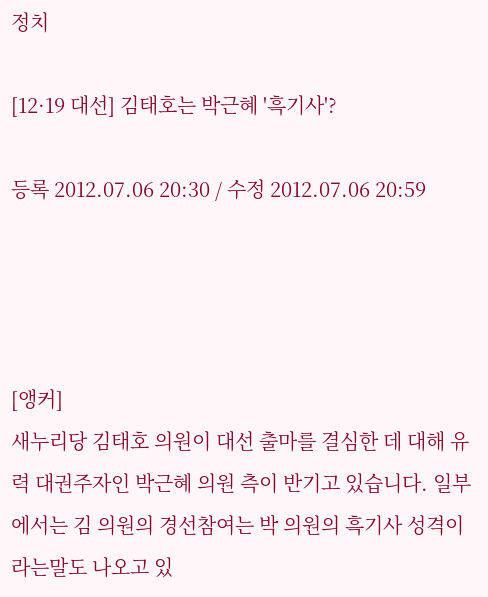정치

[12·19 대선] 김태호는 박근혜 '흑기사'?

등록 2012.07.06 20:30 / 수정 2012.07.06 20:59




[앵커]
새누리당 김태호 의원이 대선 출마를 결심한 데 대해 유력 대권주자인 박근혜 의원 측이 반기고 있습니다. 일부에서는 김 의원의 경선참여는 박 의원의 흑기사 성격이라는말도 나오고 있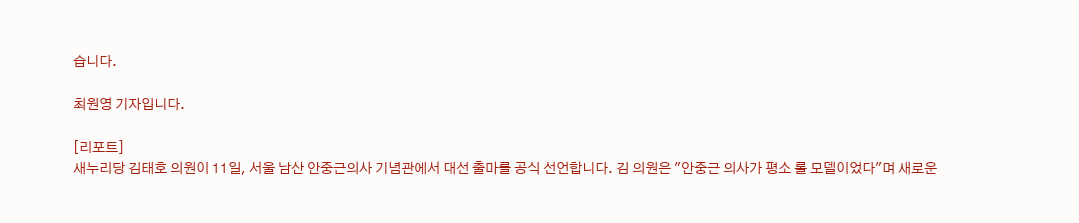습니다.

최원영 기자입니다.

[리포트]
새누리당 김태호 의원이 11일, 서울 남산 안중근의사 기념관에서 대선 출마를 공식 선언합니다. 김 의원은 "안중근 의사가 평소 롤 모델이었다"며 새로운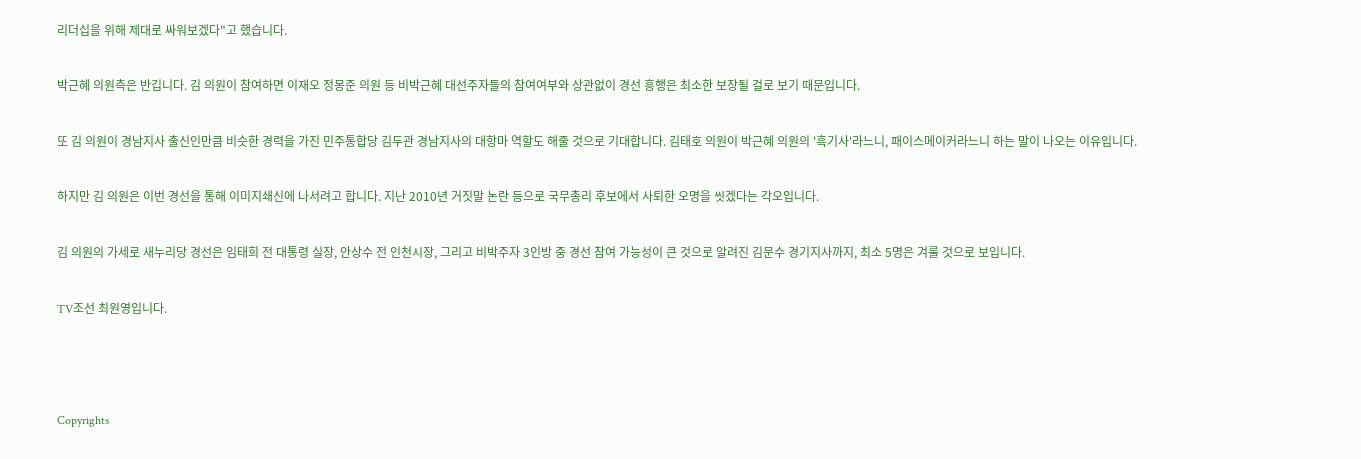리더십을 위해 제대로 싸워보겠다"고 했습니다.

박근혜 의원측은 반깁니다. 김 의원이 참여하면 이재오 정몽준 의원 등 비박근혜 대선주자들의 참여여부와 상관없이 경선 흥행은 최소한 보장될 걸로 보기 때문입니다.

또 김 의원이 경남지사 출신인만큼 비슷한 경력을 가진 민주통합당 김두관 경남지사의 대항마 역할도 해줄 것으로 기대합니다. 김태호 의원이 박근혜 의원의 '흑기사'라느니, 패이스메이커라느니 하는 말이 나오는 이유입니다.

하지만 김 의원은 이번 경선을 통해 이미지쇄신에 나서려고 합니다. 지난 2010년 거짓말 논란 등으로 국무총리 후보에서 사퇴한 오명을 씻겠다는 각오입니다.

김 의원의 가세로 새누리당 경선은 임태희 전 대통령 실장, 안상수 전 인천시장, 그리고 비박주자 3인방 중 경선 참여 가능성이 큰 것으로 알려진 김문수 경기지사까지, 최소 5명은 겨룰 것으로 보입니다.

TV조선 최원영입니다.



Copyrights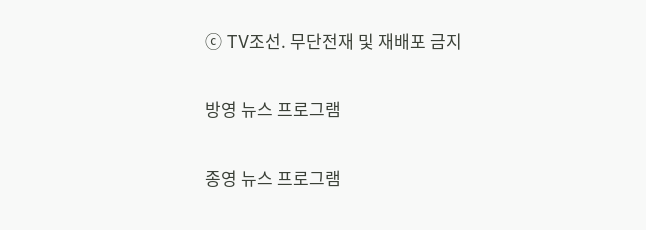ⓒ TV조선. 무단전재 및 재배포 금지

방영 뉴스 프로그램

종영 뉴스 프로그램